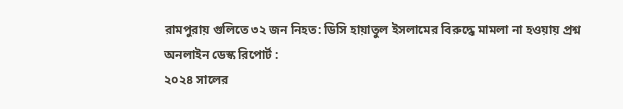রামপুরায় গুলিতে ৩২ জন নিহত: ডিসি হায়াতুল ইসলামের বিরুদ্ধে মামলা না হওয়ায় প্রশ্ন
অনলাইন ডেস্ক রিপোর্ট :
২০২৪ সালের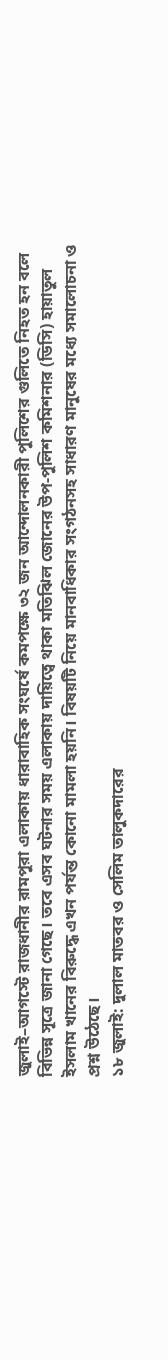জুলাই–আগস্টে রাজধানীর রামপুরা এলাকায় ধারাবাহিক সংঘর্ষে কমপক্ষে ৩২ জন আন্দোলনকারী পুলিশের গুলিতে নিহত হন বলে বিভিন্ন সূত্রে জানা গেছে। তবে এসব ঘটনার সময় এলাকায় দায়িত্বে থাকা মতিঝিল জোনের উপ-পুলিশ কমিশনার (ডিসি) হায়াতুল ইসলাম খানের বিরুদ্ধে এখন পর্যন্ত কোনো মামলা হয়নি। বিষয়টি নিয়ে মানবাধিকার সংগঠনসহ সাধারণ মানুষের মধ্যে সমালোচনা ও প্রশ্ন উঠেছে।
১৮ জুলাই: দুলাল মাতবর ও সেলিম তালুকদারের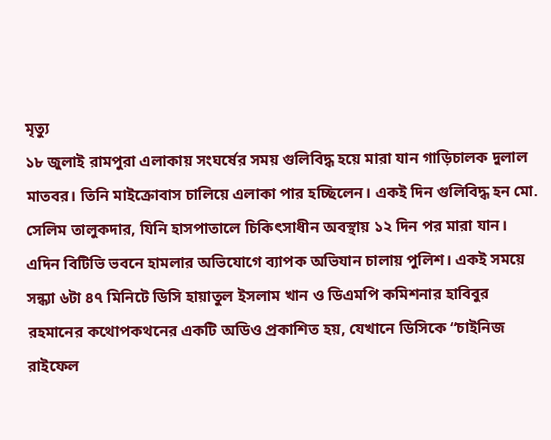মৃত্যু
১৮ জুলাই রামপুরা এলাকায় সংঘর্ষের সময় গুলিবিদ্ধ হয়ে মারা যান গাড়িচালক দুলাল মাতবর। তিনি মাইক্রোবাস চালিয়ে এলাকা পার হচ্ছিলেন। একই দিন গুলিবিদ্ধ হন মো. সেলিম তালুকদার, যিনি হাসপাতালে চিকিৎসাধীন অবস্থায় ১২ দিন পর মারা যান।
এদিন বিটিভি ভবনে হামলার অভিযোগে ব্যাপক অভিযান চালায় পুলিশ। একই সময়ে সন্ধ্যা ৬টা ৪৭ মিনিটে ডিসি হায়াতুল ইসলাম খান ও ডিএমপি কমিশনার হাবিবুর রহমানের কথোপকথনের একটি অডিও প্রকাশিত হয়, যেখানে ডিসিকে “চাইনিজ রাইফেল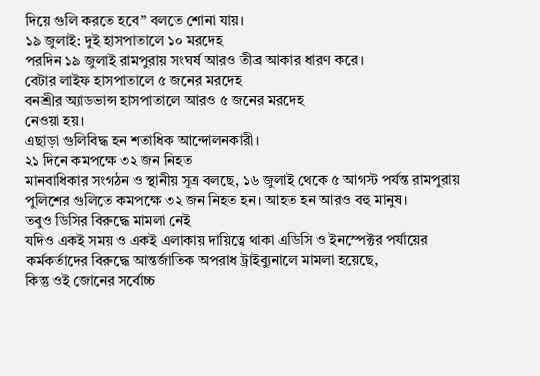দিয়ে গুলি করতে হবে” বলতে শোনা যায়।
১৯ জুলাই: দুই হাসপাতালে ১০ মরদেহ
পরদিন ১৯ জুলাই রামপুরায় সংঘর্ষ আরও তীব্র আকার ধারণ করে।
বেটার লাইফ হাসপাতালে ৫ জনের মরদেহ
বনশ্রীর অ্যাডভান্স হাসপাতালে আরও ৫ জনের মরদেহ
নেওয়া হয়।
এছাড়া গুলিবিদ্ধ হন শতাধিক আন্দোলনকারী।
২১ দিনে কমপক্ষে ৩২ জন নিহত
মানবাধিকার সংগঠন ও স্থানীয় সূত্র বলছে, ১৬ জুলাই থেকে ৫ আগস্ট পর্যন্ত রামপুরায় পুলিশের গুলিতে কমপক্ষে ৩২ জন নিহত হন। আহত হন আরও বহু মানুষ।
তবুও ডিসির বিরুদ্ধে মামলা নেই
যদিও একই সময় ও একই এলাকায় দায়িত্বে থাকা এডিসি ও ইনস্পেক্টর পর্যায়ের কর্মকর্তাদের বিরুদ্ধে আন্তর্জাতিক অপরাধ ট্রাইব্যুনালে মামলা হয়েছে,
কিন্তু ওই জোনের সর্বোচ্চ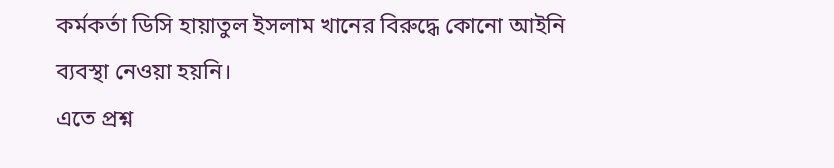কর্মকর্তা ডিসি হায়াতুল ইসলাম খানের বিরুদ্ধে কোনো আইনি ব্যবস্থা নেওয়া হয়নি।
এতে প্রশ্ন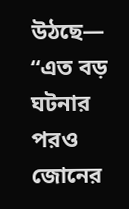উঠছে—
“এত বড় ঘটনার পরও জোনের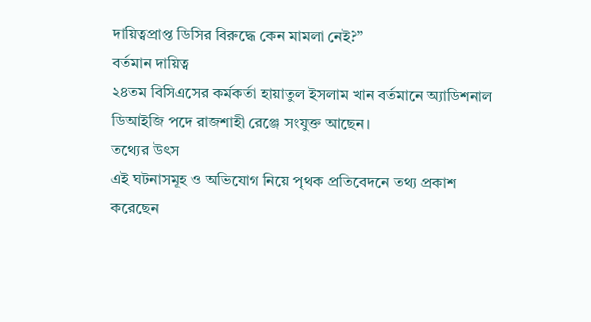দায়িত্বপ্রাপ্ত ডিসির বিরুদ্ধে কেন মামলা নেই?”
বর্তমান দায়িত্ব
২৪তম বিসিএসের কর্মকর্তা হায়াতুল ইসলাম খান বর্তমানে অ্যাডিশনাল ডিআইজি পদে রাজশাহী রেঞ্জে সংযুক্ত আছেন।
তথ্যের উৎস
এই ঘটনাসমূহ ও অভিযোগ নিয়ে পৃথক প্রতিবেদনে তথ্য প্রকাশ করেছেন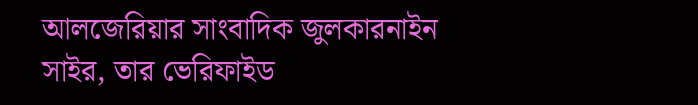আলজেরিয়ার সাংবাদিক জুলকারনাইন সাইর, তার ভেরিফাইড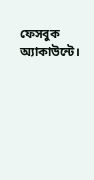ফেসবুক অ্যাকাউন্টে।